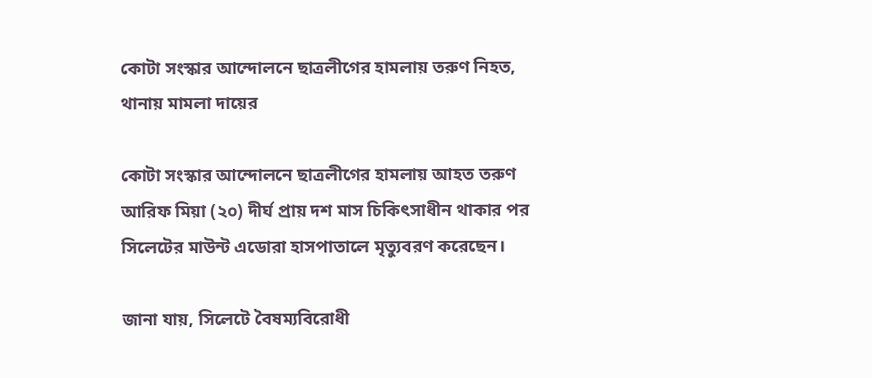কোটা সংস্কার আন্দোলনে ছাত্রলীগের হামলায় তরুণ নিহত, থানায় মামলা দায়ের

কোটা সংস্কার আন্দোলনে ছাত্রলীগের হামলায় আহত তরুণ আরিফ মিয়া (২০) দীর্ঘ প্রায় দশ মাস চিকিৎসাধীন থাকার পর সিলেটের মাউন্ট এডোরা হাসপাতালে মৃত্যুবরণ করেছেন।

জানা যায়, সিলেটে বৈষম্যবিরোধী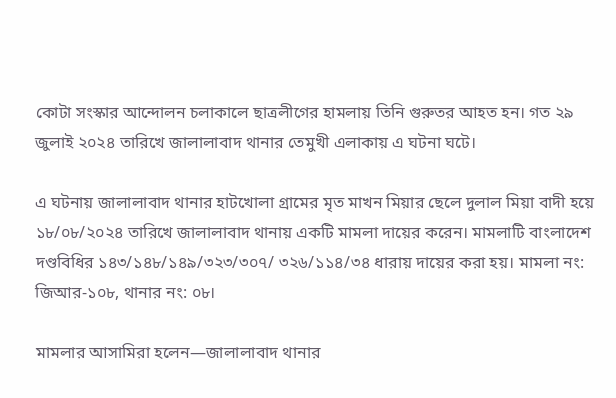কোটা সংস্কার আন্দোলন চলাকালে ছাত্রলীগের হামলায় তিনি গুরুতর আহত হন। গত ২৯ জুলাই ২০২৪ তারিখে জালালাবাদ থানার তেমুখী এলাকায় এ ঘটনা ঘটে।

এ ঘটনায় জালালাবাদ থানার হাটখোলা গ্রামের মৃত মাখন মিয়ার ছেলে দুলাল মিয়া বাদী হয়ে ১৮/০৮/২০২৪ তারিখে জালালাবাদ থানায় একটি মামলা দায়ের করেন। মামলাটি বাংলাদেশ দণ্ডবিধির ১৪৩/১৪৮/১৪৯/৩২৩/৩০৭/ ৩২৬/১১৪/৩৪ ধারায় দায়ের করা হয়। মামলা নং: জিআর-১০৮, থানার নং: ০৮।

মামলার আসামিরা হলেন—জালালাবাদ থানার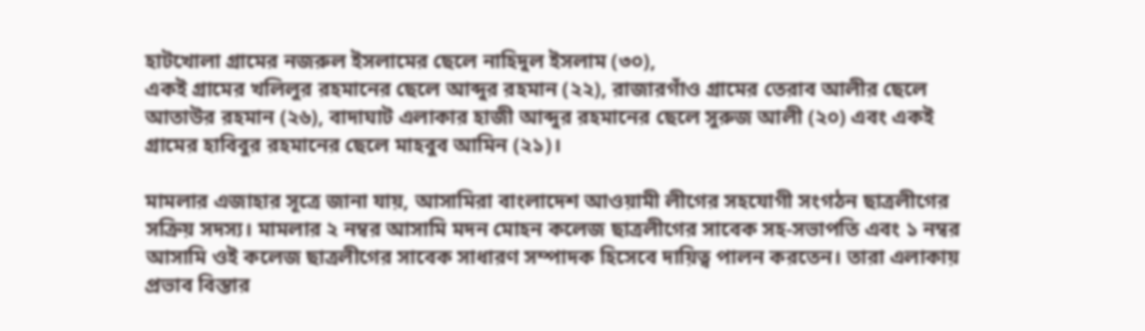হাটখোলা গ্রামের নজরুল ইসলামের ছেলে নাহিদুল ইসলাম (৩০),
একই গ্রামের খলিলুর রহমানের ছেলে আব্দুর রহমান (২২), রাজারগাঁও গ্রামের তেরাব আলীর ছেলে আতাউর রহমান (২৬), বাদাঘাট এলাকার হাজী আব্দুর রহমানের ছেলে সুরুজ আলী (২০) এবং একই গ্রামের হাবিবুর রহমানের ছেলে মাহবুব আমিন (২১)।

মামলার এজাহার সূত্রে জানা যায়, আসামিরা বাংলাদেশ আওয়ামী লীগের সহযোগী সংগঠন ছাত্রলীগের সক্রিয় সদস্য। মামলার ২ নম্বর আসামি মদন মোহন কলেজ ছাত্রলীগের সাবেক সহ-সভাপতি এবং ১ নম্বর আসামি ওই কলেজ ছাত্রলীগের সাবেক সাধারণ সম্পাদক হিসেবে দায়িত্ব পালন করতেন। তারা এলাকায় প্রভাব বিস্তার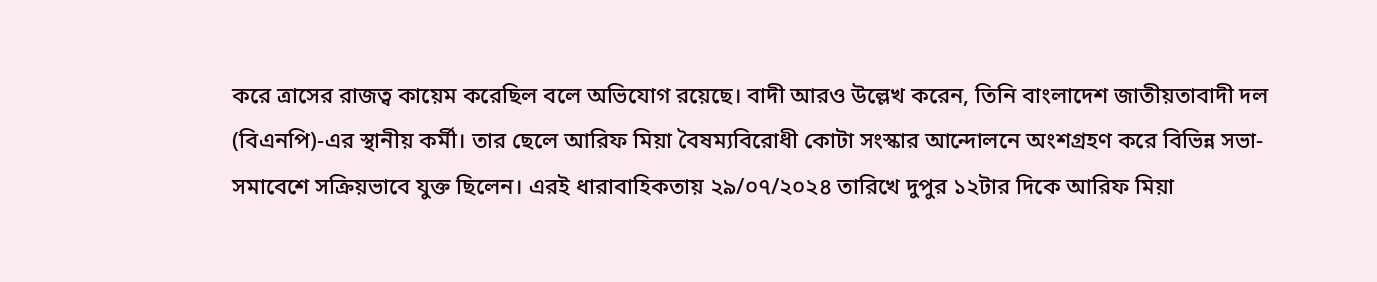করে ত্রাসের রাজত্ব কায়েম করেছিল বলে অভিযোগ রয়েছে। বাদী আরও উল্লেখ করেন, তিনি বাংলাদেশ জাতীয়তাবাদী দল (বিএনপি)-এর স্থানীয় কর্মী। তার ছেলে আরিফ মিয়া বৈষম্যবিরোধী কোটা সংস্কার আন্দোলনে অংশগ্রহণ করে বিভিন্ন সভা-সমাবেশে সক্রিয়ভাবে যুক্ত ছিলেন। এরই ধারাবাহিকতায় ২৯/০৭/২০২৪ তারিখে দুপুর ১২টার দিকে আরিফ মিয়া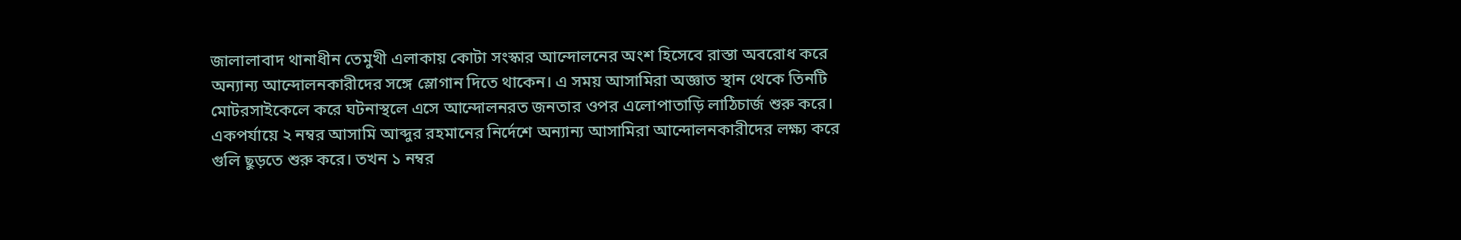জালালাবাদ থানাধীন তেমুখী এলাকায় কোটা সংস্কার আন্দোলনের অংশ হিসেবে রাস্তা অবরোধ করে অন্যান্য আন্দোলনকারীদের সঙ্গে স্লোগান দিতে থাকেন। এ সময় আসামিরা অজ্ঞাত স্থান থেকে তিনটি মোটরসাইকেলে করে ঘটনাস্থলে এসে আন্দোলনরত জনতার ওপর এলোপাতাড়ি লাঠিচার্জ শুরু করে। একপর্যায়ে ২ নম্বর আসামি আব্দুর রহমানের নির্দেশে অন্যান্য আসামিরা আন্দোলনকারীদের লক্ষ্য করে গুলি ছুড়তে শুরু করে। তখন ১ নম্বর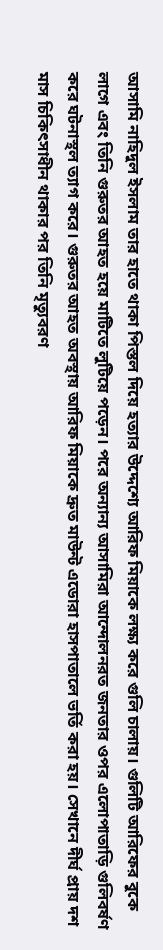আসামি নাহিদুল ইসলাম তার হাতে থাকা পিস্তল দিয়ে হত্যার উদ্দেশ্যে আরিফ মিয়াকে লক্ষ্য করে গুলি চালায়। গুলিটি আরিফের বুকে লাগে এবং তিনি গুরুতর আহত হয়ে মাটিতে লুটিয়ে পড়েন। পরে অন্যান্য আসামিরা আন্দোলনরত জনতার ওপর এলোপাতাড়ি গুলিবর্ষণ করে ঘটনাস্থল ত্যাগ করে। গুরুতর আহত অবস্থায় আরিফ মিয়াকে দ্রুত মাউন্ট এডোরা হাসপাতালে ভর্তি করা হয়। সেখানে দীর্ঘ প্রায় দশ মাস চিকিৎসাধীন থাকার পর তিনি মৃত্যুবরণ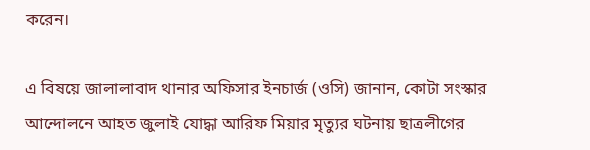করেন।

এ বিষয়ে জালালাবাদ থানার অফিসার ইনচার্জ (ওসি) জানান, কোটা সংস্কার আন্দোলনে আহত জুলাই যোদ্ধা আরিফ মিয়ার মৃত্যুর ঘটনায় ছাত্রলীগের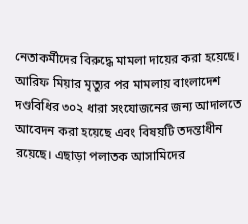নেতাকর্মীদের বিরুদ্ধে মামলা দায়ের করা হয়েছে। আরিফ মিয়ার মৃত্যুর পর মামলায় বাংলাদেশ দণ্ডবিধির ৩০২ ধারা সংযোজনের জন্য আদালতে আবেদন করা হয়েছে এবং বিষয়টি তদন্তাধীন রয়েছে। এছাড়া পলাতক আসামিদের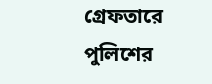গ্রেফতারে পুলিশের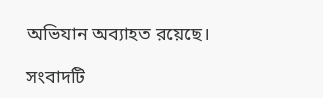অভিযান অব্যাহত রয়েছে।

সংবাদটি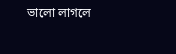ভালো লাগলে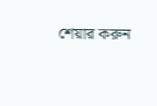শেয়ার করুন